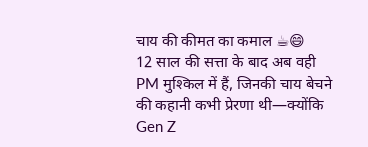चाय की कीमत का कमाल ☕😄
12 साल की सत्ता के बाद अब वही PM मुश्किल में हैं, जिनकी चाय बेचने की कहानी कभी प्रेरणा थी—क्योंकि Gen Z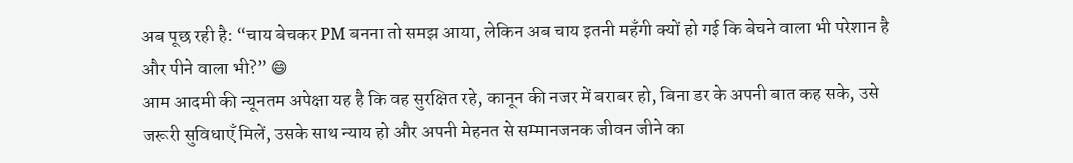अब पूछ रही है: “चाय बेचकर PM बनना तो समझ आया, लेकिन अब चाय इतनी महँगी क्यों हो गई कि बेचने वाला भी परेशान है और पीने वाला भी?” 😄
आम आदमी की न्यूनतम अपेक्षा यह है कि वह सुरक्षित रहे, कानून की नजर में बराबर हो, बिना डर के अपनी बात कह सके, उसे जरूरी सुविधाएँ मिलें, उसके साथ न्याय हो और अपनी मेहनत से सम्मानजनक जीवन जीने का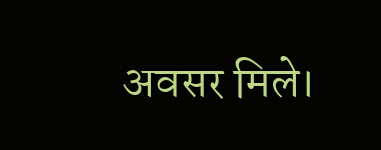अवसर मिले।